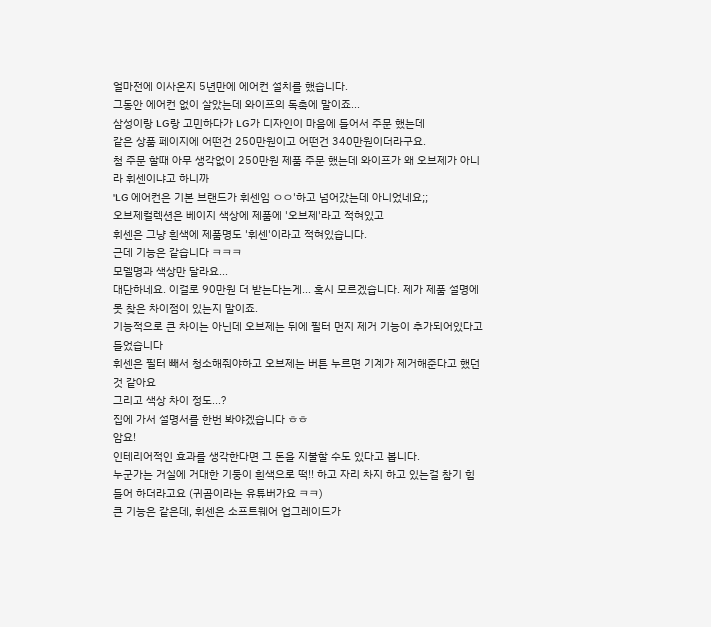얼마전에 이사온지 5년만에 에어컨 설치를 했습니다.
그동안 에어컨 없이 살았는데 와이프의 독촉에 말이죠...
삼성이랑 LG랑 고민하다가 LG가 디자인이 마음에 들어서 주문 했는데
같은 상품 페이지에 어떤건 250만원이고 어떤건 340만원이더라구요.
첨 주문 할때 아무 생각없이 250만원 제품 주문 했는데 와이프가 왜 오브제가 아니라 휘센이냐고 하니까
'LG 에어컨은 기본 브랜드가 휘센임 ㅇㅇ'하고 넘어갔는데 아니었네요;;
오브제컬렉션은 베이지 색상에 제품에 '오브제'라고 적혀있고
휘센은 그냥 흰색에 제품명도 '휘센'이라고 적혀있습니다.
근데 기능은 같습니다 ㅋㅋㅋ
모델명과 색상만 달라요...
대단하네요. 이걸로 90만원 더 받는다는게... 혹시 모르겠습니다. 제가 제품 설명에 못 찾은 차이점이 있는지 말이죠.
기능적으로 큰 차이는 아닌데 오브제는 뒤에 필터 먼지 제거 기능이 추가되어있다고 들었습니다
휘센은 필터 빼서 청소해줘야하고 오브제는 버튼 누르면 기계가 제거해준다고 했던 것 같아요
그리고 색상 차이 정도...?
집에 가서 설명서를 한번 봐야겠습니다 ㅎㅎ
암요!
인테리어적인 효과를 생각한다면 그 돈을 지불할 수도 있다고 봅니다.
누군가는 거실에 거대한 기둥이 흰색으로 떡!! 하고 자리 차지 하고 있는걸 참기 힘들어 하더라고요 (귀곰이라는 유튜버가요 ㅋㅋ)
큰 기능은 같은데, 휘센은 소프트웨어 업그레이드가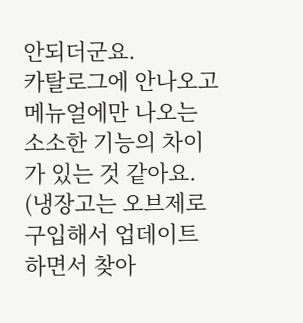안되더군요.
카탈로그에 안나오고 메뉴얼에만 나오는 소소한 기능의 차이가 있는 것 같아요.
(냉장고는 오브제로 구입해서 업데이트 하면서 찾아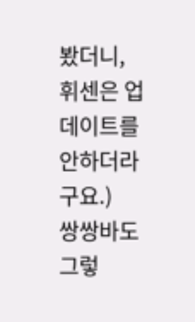봤더니,
휘센은 업데이트를 안하더라구요.)
쌍쌍바도 그렇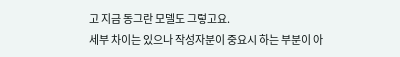고 지금 동그란 모델도 그렇고요.
세부 차이는 있으나 작성자분이 중요시 하는 부분이 아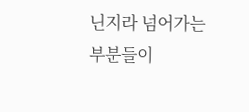닌지라 넘어가는 부분들이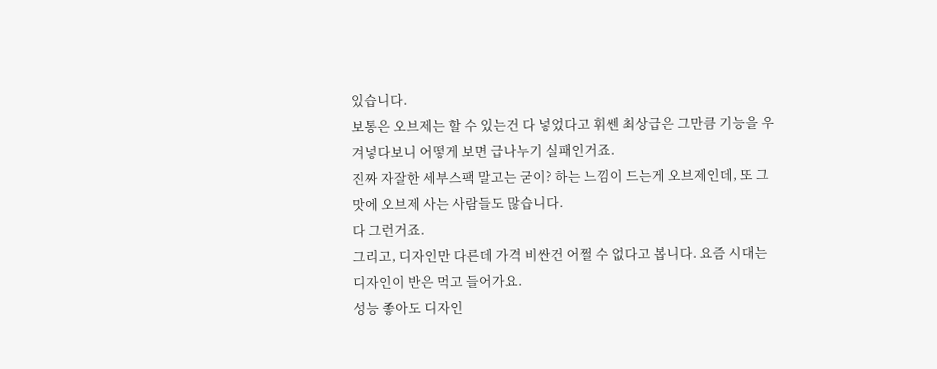있습니다.
보통은 오브제는 할 수 있는건 다 넣었다고 휘쎈 최상급은 그만큼 기능을 우겨넣다보니 어떻게 보면 급나누기 실패인거죠.
진짜 자잘한 세부스팩 말고는 굳이? 하는 느낌이 드는게 오브제인데, 또 그 맛에 오브제 사는 사람들도 많습니다.
다 그런거죠.
그리고, 디자인만 다른데 가격 비싼건 어쩔 수 없다고 봅니다. 요즘 시대는 디자인이 반은 먹고 들어가요.
성능 좋아도 디자인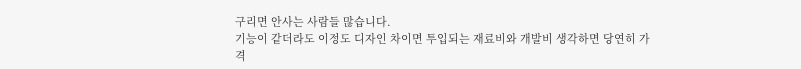구리면 안사는 사람들 많습니다.
기능이 같더라도 이정도 디자인 차이면 투입되는 재료비와 개발비 생각하면 당연히 가격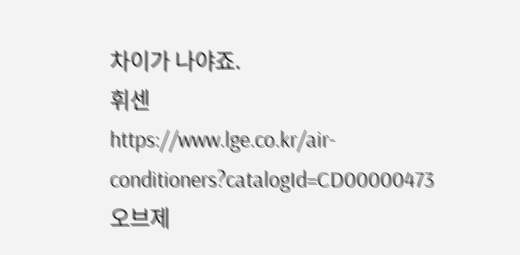차이가 나야죠.
휘센
https://www.lge.co.kr/air-conditioners?catalogId=CD00000473
오브제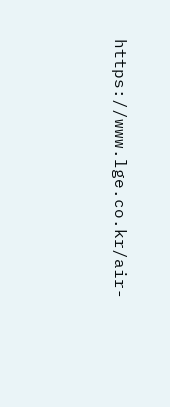https://www.lge.co.kr/air-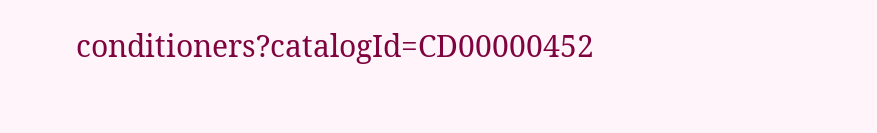conditioners?catalogId=CD00000452